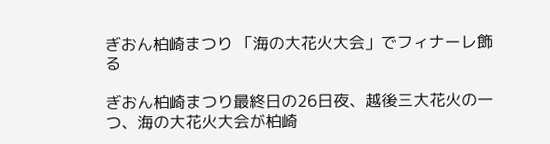ぎおん柏崎まつり 「海の大花火大会」でフィナーレ飾る

ぎおん柏崎まつり最終日の26日夜、越後三大花火の一つ、海の大花火大会が柏崎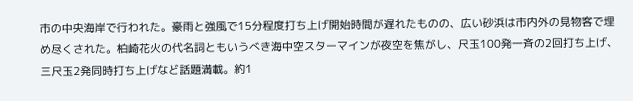市の中央海岸で行われた。豪雨と強風で15分程度打ち上げ開始時間が遅れたものの、広い砂浜は市内外の見物客で埋め尽くされた。柏崎花火の代名詞ともいうべき海中空スターマインが夜空を焦がし、尺玉100発一斉の2回打ち上げ、三尺玉2発同時打ち上げなど話題満載。約1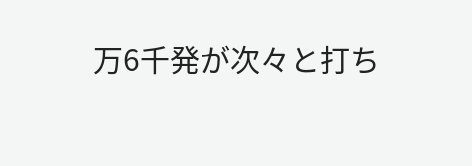万6千発が次々と打ち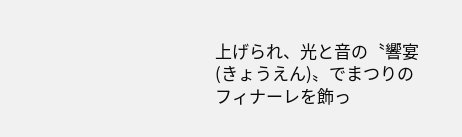上げられ、光と音の〝響宴(きょうえん)〟でまつりのフィナーレを飾っ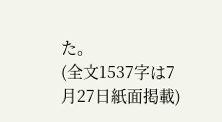た。
(全文1537字は7月27日紙面掲載)